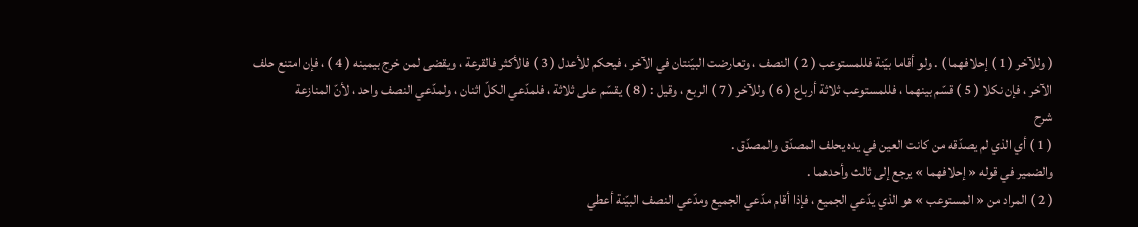( وللآخر ( 1 ) إحلافهما ) . ولو أقاما بيّنة فللمستوعب ( 2 ) النصف ، وتعارضت البيّنتان في الآخر ، فيحكم للأعدل ( 3 ) فالأكثر فالقرعة ، ويقضى لمن خرج بيمينه ( 4 ) ، فإن امتنع حلف الآخر ، فإن نكلا ( 5 ) قسّم بينهما ، فللمستوعب ثلاثة أرباع ( 6 ) وللآخر ( 7 ) الربع ، وقيل : ( 8 ) يقسّم على ثلاثة ، فلمدّعي الكلّ اثنان ، ولمدّعي النصف واحد ، لأنّ المنازعة
شرح
( 1 ) أي الذي لم يصدّقه من كانت العين في يده يحلف المصدّق والمصدّق .
والضمير في قوله « إحلافهما » يرجع إلى ثالث وأحدهما .
( 2 ) المراد من « المستوعب » هو الذي يدّعي الجميع ، فإذا أقام مدّعي الجميع ومدّعي النصف البيّنة أعطي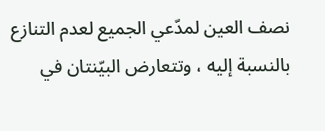نصف العين لمدّعي الجميع لعدم التنازع بالنسبة إليه ، وتتعارض البيّنتان في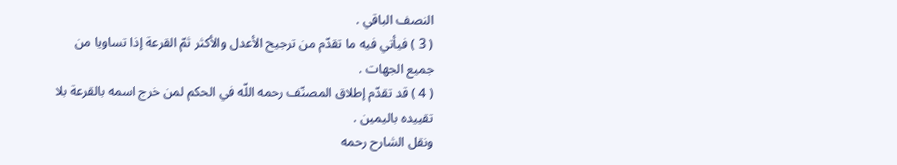النصف الباقي .
( 3 ) فيأتي فيه ما تقدّم من ترجيح الأعدل والأكثر ثمّ القرعة إذا تساويا من جميع الجهات .
( 4 ) قد تقدّم إطلاق المصنّف رحمه اللّه في الحكم لمن خرج اسمه بالقرعة بلا تقييده باليمين .
ونقل الشارح رحمه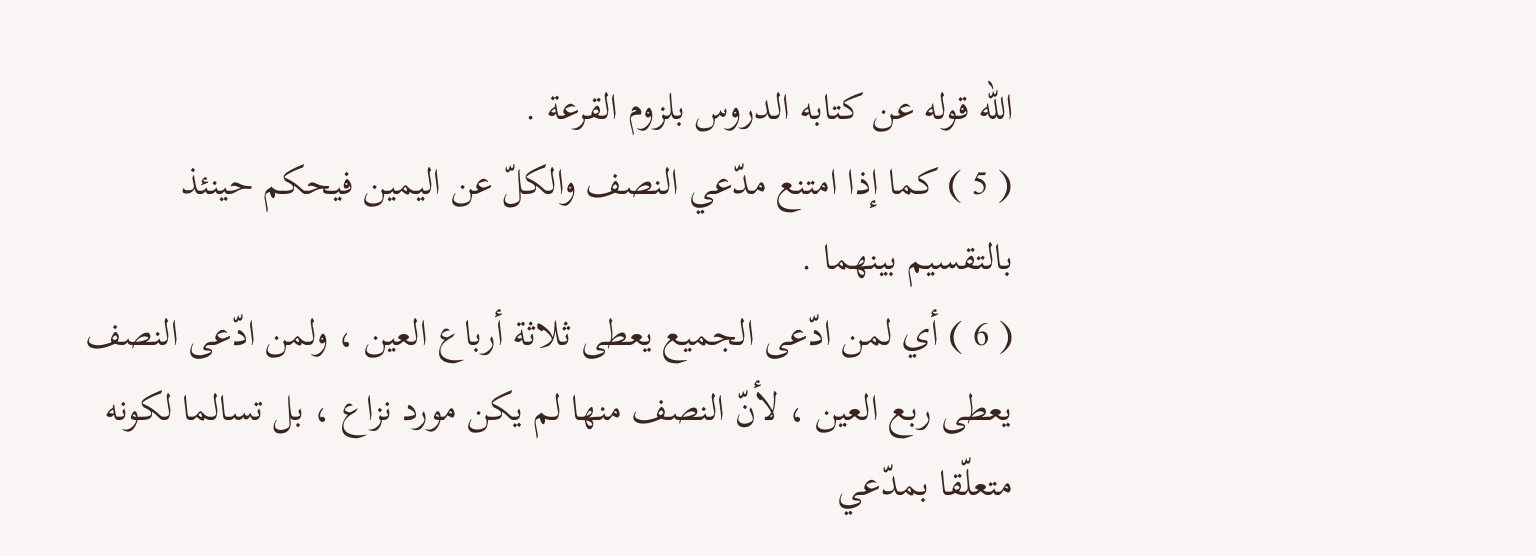اللّه قوله عن كتابه الدروس بلزوم القرعة .
( 5 ) كما إذا امتنع مدّعي النصف والكلّ عن اليمين فيحكم حينئذ بالتقسيم بينهما .
( 6 ) أي لمن ادّعى الجميع يعطى ثلاثة أرباع العين ، ولمن ادّعى النصف يعطى ربع العين ، لأنّ النصف منها لم يكن مورد نزاع ، بل تسالما لكونه متعلّقا بمدّعي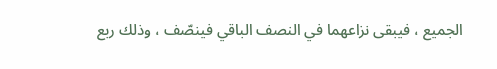الجميع ، فيبقى نزاعهما في النصف الباقي فينصّف ، وذلك ربع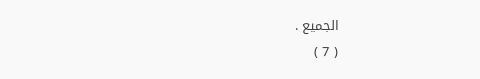الجميع .
( 7 )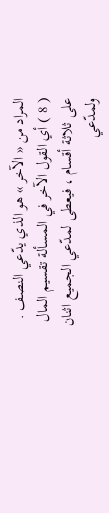المراد من « الآخر » هو الذي يدّعي النصف .
( 8 ) أي القول الآخر في المسألة تقسيم المال على ثلاثة أقسام ، فيعطى لمدّعي الجميع اثنان ولمدّعي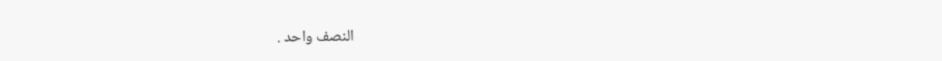النصف واحد .